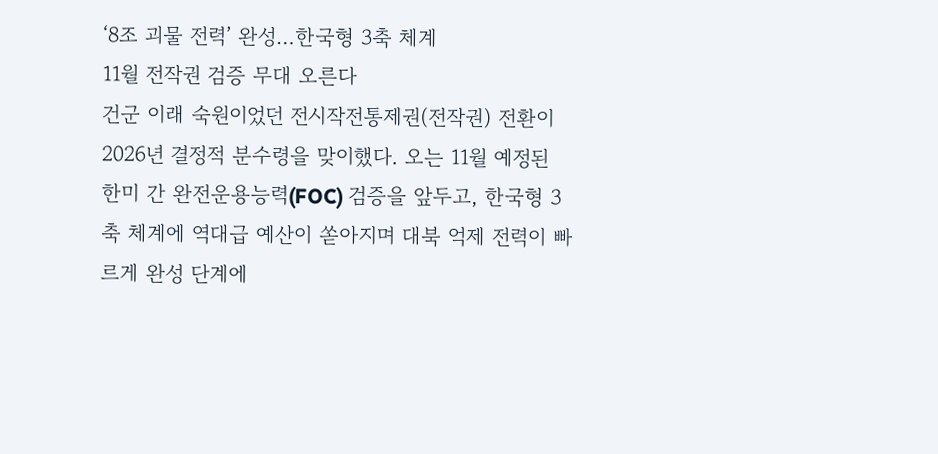‘8조 괴물 전력’ 완성…한국형 3축 체계
11월 전작권 검증 무대 오른다
건군 이래 숙원이었던 전시작전통제권(전작권) 전환이 2026년 결정적 분수령을 맞이했다. 오는 11월 예정된 한미 간 완전운용능력(FOC) 검증을 앞두고, 한국형 3축 체계에 역대급 예산이 쏟아지며 대북 억제 전력이 빠르게 완성 단계에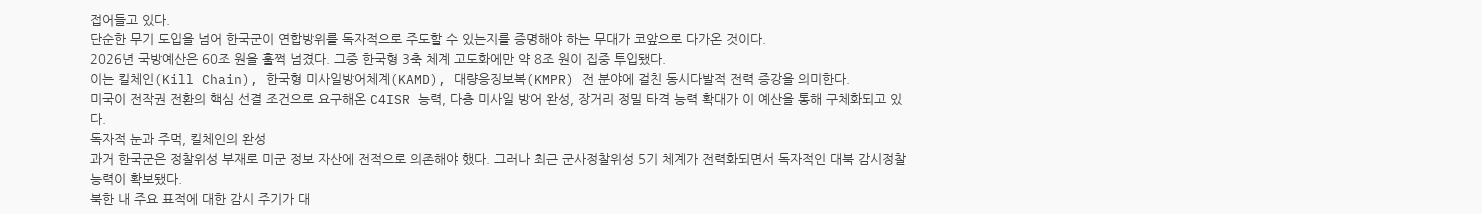접어들고 있다.
단순한 무기 도입을 넘어 한국군이 연합방위를 독자적으로 주도할 수 있는지를 증명해야 하는 무대가 코앞으로 다가온 것이다.
2026년 국방예산은 60조 원을 훌쩍 넘겼다. 그중 한국형 3축 체계 고도화에만 약 8조 원이 집중 투입됐다.
이는 킬체인(Kill Chain), 한국형 미사일방어체계(KAMD), 대량응징보복(KMPR) 전 분야에 걸친 동시다발적 전력 증강을 의미한다.
미국이 전작권 전환의 핵심 선결 조건으로 요구해온 C4ISR 능력, 다층 미사일 방어 완성, 장거리 정밀 타격 능력 확대가 이 예산을 통해 구체화되고 있다.
독자적 눈과 주먹, 킬체인의 완성
과거 한국군은 정찰위성 부재로 미군 정보 자산에 전적으로 의존해야 했다. 그러나 최근 군사정찰위성 5기 체계가 전력화되면서 독자적인 대북 감시정찰 능력이 확보됐다.
북한 내 주요 표적에 대한 감시 주기가 대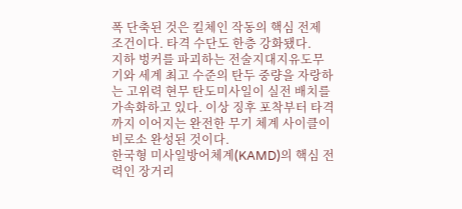폭 단축된 것은 킬체인 작동의 핵심 전제 조건이다. 타격 수단도 한층 강화됐다.
지하 벙커를 파괴하는 전술지대지유도무기와 세계 최고 수준의 탄두 중량을 자랑하는 고위력 현무 탄도미사일이 실전 배치를 가속화하고 있다. 이상 징후 포착부터 타격까지 이어지는 완전한 무기 체계 사이클이 비로소 완성된 것이다.
한국형 미사일방어체계(KAMD)의 핵심 전력인 장거리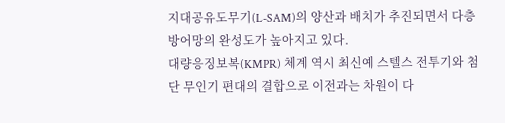지대공유도무기(L-SAM)의 양산과 배치가 추진되면서 다층 방어망의 완성도가 높아지고 있다.
대량응징보복(KMPR) 체계 역시 최신예 스텔스 전투기와 첨단 무인기 편대의 결합으로 이전과는 차원이 다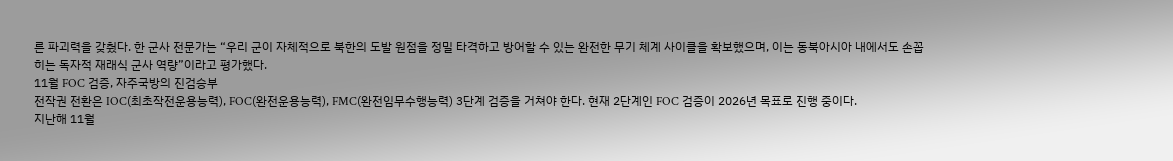른 파괴력을 갖췄다. 한 군사 전문가는 “우리 군이 자체적으로 북한의 도발 원점을 정밀 타격하고 방어할 수 있는 완전한 무기 체계 사이클을 확보했으며, 이는 동북아시아 내에서도 손꼽히는 독자적 재래식 군사 역량”이라고 평가했다.
11월 FOC 검증, 자주국방의 진검승부
전작권 전환은 IOC(최초작전운용능력), FOC(완전운용능력), FMC(완전임무수행능력) 3단계 검증을 거쳐야 한다. 현재 2단계인 FOC 검증이 2026년 목표로 진행 중이다.
지난해 11월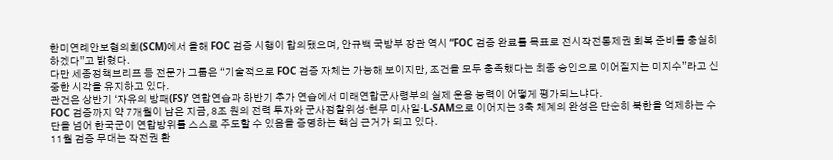한미연례안보협의회(SCM)에서 올해 FOC 검증 시행이 합의됐으며, 안규백 국방부 장관 역시 “FOC 검증 완료를 목표로 전시작전통제권 회복 준비를 충실히 하겠다”고 밝혔다.
다만 세종정책브리프 등 전문가 그룹은 “기술적으로 FOC 검증 자체는 가능해 보이지만, 조건을 모두 충족했다는 최종 승인으로 이어질지는 미지수”라고 신중한 시각을 유지하고 있다.
관건은 상반기 ‘자유의 방패(FS)’ 연합연습과 하반기 추가 연습에서 미래연합군사령부의 실제 운용 능력이 어떻게 평가되느냐다.
FOC 검증까지 약 7개월이 남은 지금, 8조 원의 전력 투자와 군사정찰위성·현무 미사일·L-SAM으로 이어지는 3축 체계의 완성은 단순히 북한을 억제하는 수단을 넘어 한국군이 연합방위를 스스로 주도할 수 있음을 증명하는 핵심 근거가 되고 있다.
11월 검증 무대는 작전권 환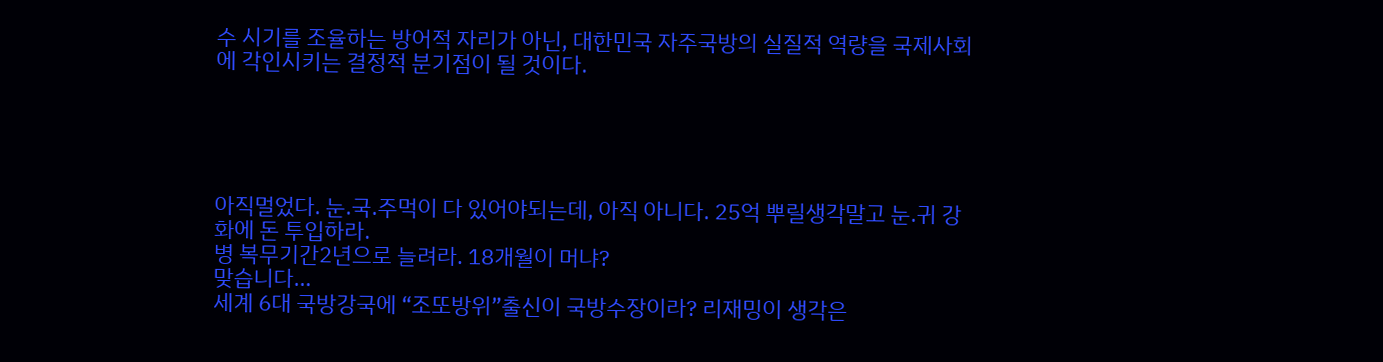수 시기를 조율하는 방어적 자리가 아닌, 대한민국 자주국방의 실질적 역량을 국제사회에 각인시키는 결정적 분기점이 될 것이다.





아직멀었다. 눈.국.주먹이 다 있어야되는데, 아직 아니다. 25억 뿌릴생각말고 눈.귀 강화에 돈 투입하라.
병 복무기간2년으로 늘려라. 18개월이 머냐?
맞습니다…
세계 6대 국방강국에 “조또방위”출신이 국방수장이라? 리재밍이 생각은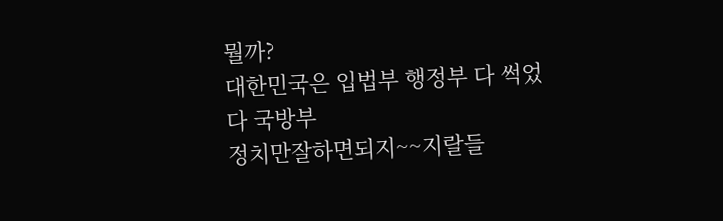뭘까?
대한민국은 입법부 행정부 다 썩었다 국방부
정치만잘하면되지~~지랄들